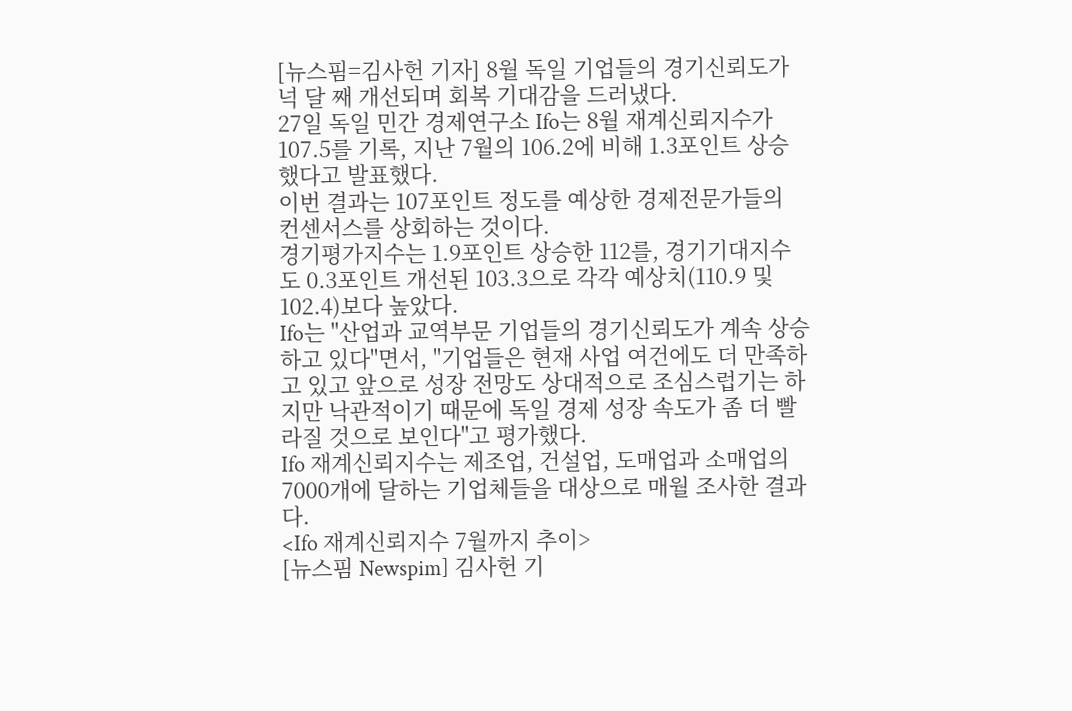[뉴스핌=김사헌 기자] 8월 독일 기업들의 경기신뢰도가 넉 달 째 개선되며 회복 기대감을 드러냈다.
27일 독일 민간 경제연구소 Ifo는 8월 재계신뢰지수가 107.5를 기록, 지난 7월의 106.2에 비해 1.3포인트 상승했다고 발표했다.
이번 결과는 107포인트 정도를 예상한 경제전문가들의 컨센서스를 상회하는 것이다.
경기평가지수는 1.9포인트 상승한 112를, 경기기대지수도 0.3포인트 개선된 103.3으로 각각 예상치(110.9 및 102.4)보다 높았다.
Ifo는 "산업과 교역부문 기업들의 경기신뢰도가 계속 상승하고 있다"면서, "기업들은 현재 사업 여건에도 더 만족하고 있고 앞으로 성장 전망도 상대적으로 조심스럽기는 하지만 낙관적이기 때문에 독일 경제 성장 속도가 좀 더 빨라질 것으로 보인다"고 평가했다.
Ifo 재계신뢰지수는 제조업, 건설업, 도매업과 소매업의 7000개에 달하는 기업체들을 대상으로 매월 조사한 결과다.
<Ifo 재계신뢰지수 7월까지 추이>
[뉴스핌 Newspim] 김사헌 기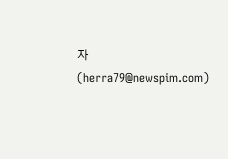자 (herra79@newspim.com)